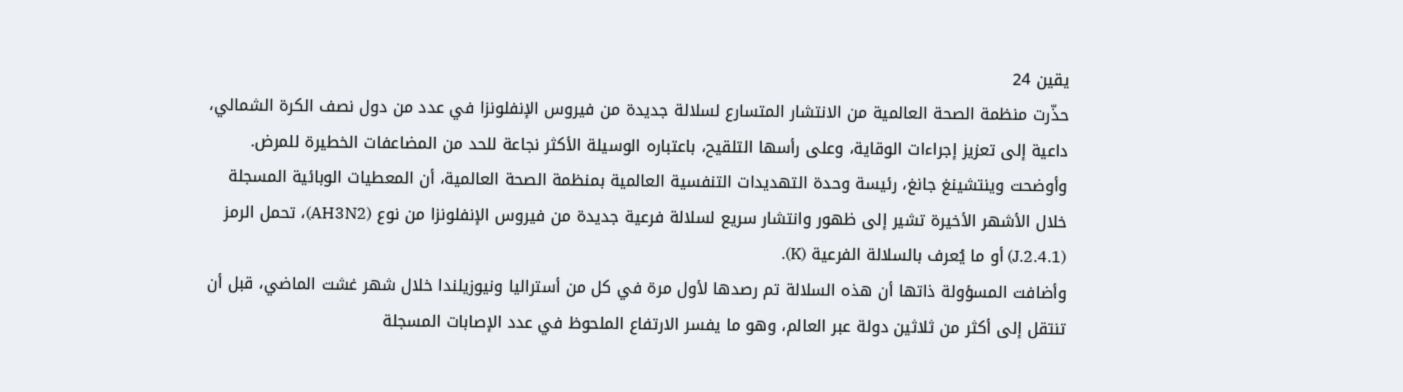يقين 24
حذّرت منظمة الصحة العالمية من الانتشار المتسارع لسلالة جديدة من فيروس الإنفلونزا في عدد من دول نصف الكرة الشمالي، داعية إلى تعزيز إجراءات الوقاية، وعلى رأسها التلقيح، باعتباره الوسيلة الأكثر نجاعة للحد من المضاعفات الخطيرة للمرض.
وأوضحت وينتشينغ جانغ، رئيسة وحدة التهديدات التنفسية العالمية بمنظمة الصحة العالمية، أن المعطيات الوبائية المسجلة خلال الأشهر الأخيرة تشير إلى ظهور وانتشار سريع لسلالة فرعية جديدة من فيروس الإنفلونزا من نوع (AH3N2)، تحمل الرمز (J.2.4.1) أو ما يُعرف بالسلالة الفرعية (K).
وأضافت المسؤولة ذاتها أن هذه السلالة تم رصدها لأول مرة في كل من أستراليا ونيوزيلندا خلال شهر غشت الماضي، قبل أن تنتقل إلى أكثر من ثلاثين دولة عبر العالم، وهو ما يفسر الارتفاع الملحوظ في عدد الإصابات المسجلة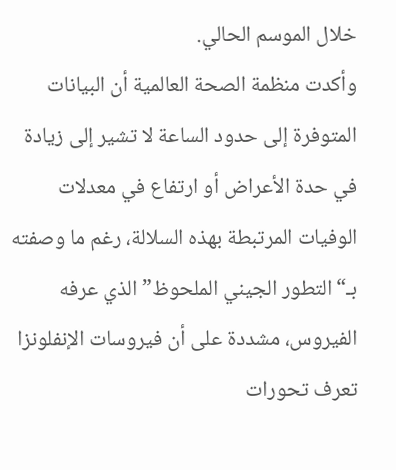خلال الموسم الحالي.
وأكدت منظمة الصحة العالمية أن البيانات المتوفرة إلى حدود الساعة لا تشير إلى زيادة في حدة الأعراض أو ارتفاع في معدلات الوفيات المرتبطة بهذه السلالة، رغم ما وصفته بـ“التطور الجيني الملحوظ” الذي عرفه الفيروس، مشددة على أن فيروسات الإنفلونزا تعرف تحورات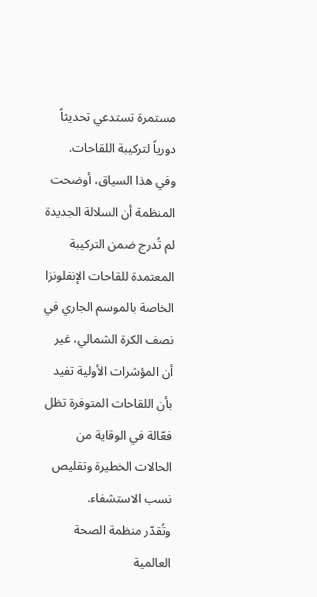مستمرة تستدعي تحديثاً دورياً لتركيبة اللقاحات.
وفي هذا السياق، أوضحت المنظمة أن السلالة الجديدة لم تُدرج ضمن التركيبة المعتمدة للقاحات الإنفلونزا الخاصة بالموسم الجاري في نصف الكرة الشمالي، غير أن المؤشرات الأولية تفيد بأن اللقاحات المتوفرة تظل فعّالة في الوقاية من الحالات الخطيرة وتقليص نسب الاستشفاء.
وتُقدّر منظمة الصحة العالمية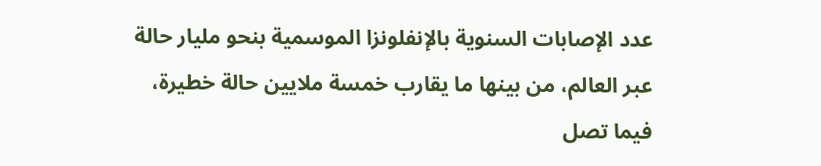عدد الإصابات السنوية بالإنفلونزا الموسمية بنحو مليار حالة عبر العالم، من بينها ما يقارب خمسة ملايين حالة خطيرة، فيما تصل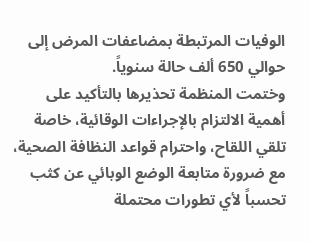الوفيات المرتبطة بمضاعفات المرض إلى حوالي 650 ألف حالة سنوياً.
وختمت المنظمة تحذيرها بالتأكيد على أهمية الالتزام بالإجراءات الوقائية، خاصة تلقي اللقاح، واحترام قواعد النظافة الصحية، مع ضرورة متابعة الوضع الوبائي عن كثب تحسباً لأي تطورات محتملة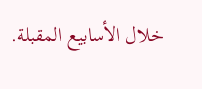خلال الأسابيع المقبلة.